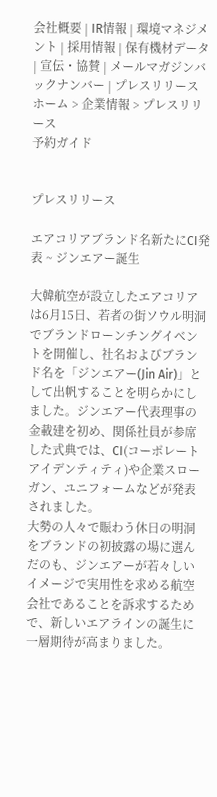会社概要 | IR情報 | 環境マネジメント | 採用情報 | 保有機材データ | 宣伝・協賛 | メールマガジンバックナンバー | プレスリリース
ホーム > 企業情報 > プレスリリース
予約ガイド


プレスリリース

エアコリアブランド名新たにCI発表 ~ ジンエアー誕生

大韓航空が設立したエアコリアは6月15日、若者の街ソウル明洞でブランドローンチングイベントを開催し、社名およびブランド名を「ジンエアー(Jin Air)」として出帆することを明らかにしました。ジンエアー代表理事の金載建を初め、関係社員が参席した式典では、CI(コーポレートアイデンティティ)や企業スローガン、ユニフォームなどが発表されました。
大勢の人々で賑わう休日の明洞をブランドの初披露の場に選んだのも、ジンエアーが若々しいイメージで実用性を求める航空会社であることを訴求するためで、新しいエアラインの誕生に一層期待が高まりました。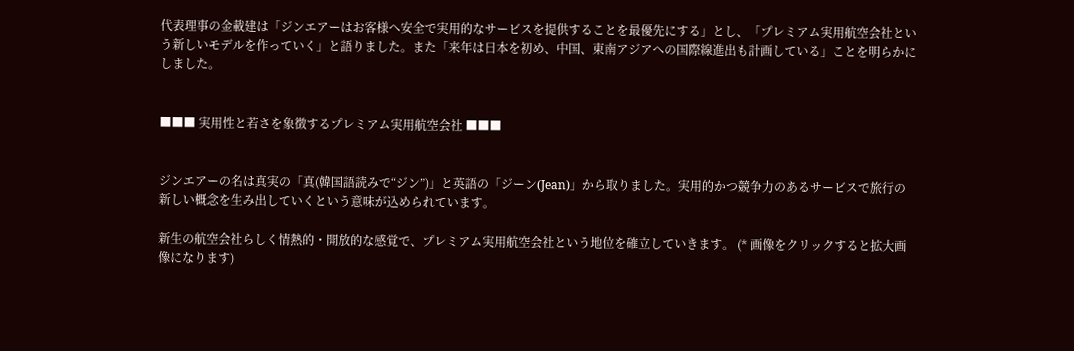代表理事の金載建は「ジンエアーはお客様へ安全で実用的なサービスを提供することを最優先にする」とし、「プレミアム実用航空会社という新しいモデルを作っていく」と語りました。また「来年は日本を初め、中国、東南アジアへの国際線進出も計画している」ことを明らかにしました。


■■■ 実用性と若さを象徴するプレミアム実用航空会社 ■■■


ジンエアーの名は真実の「真(韓国語読みで“ジン”)」と英語の「ジーン(Jean)」から取りました。実用的かつ競争力のあるサービスで旅行の新しい概念を生み出していくという意味が込められています。

新生の航空会社らしく情熱的・開放的な感覚で、プレミアム実用航空会社という地位を確立していきます。 (* 画像をクリックすると拡大画像になります)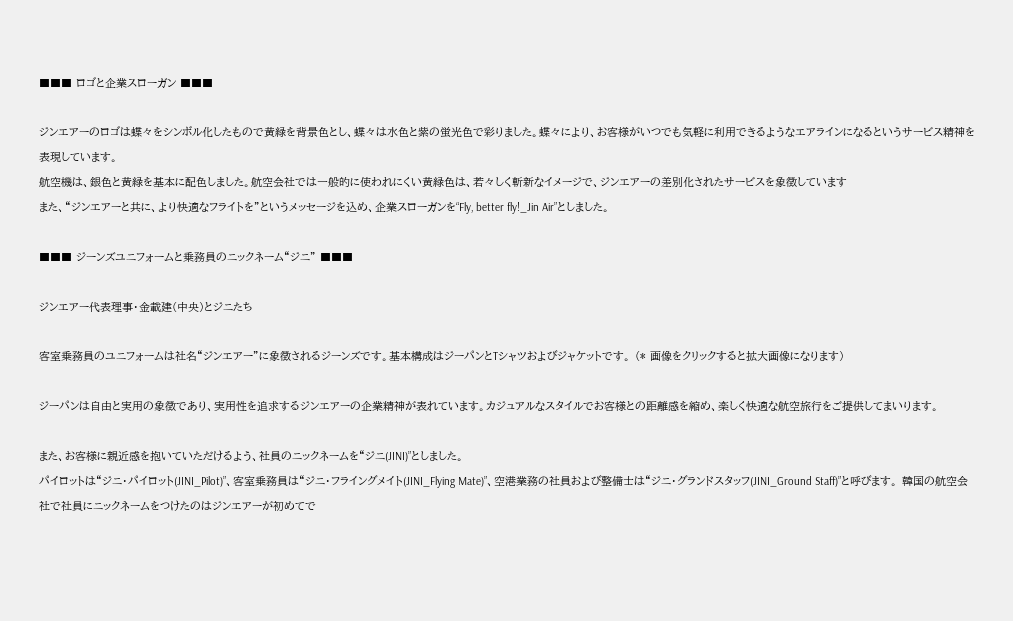■■■ ロゴと企業スローガン ■■■

ジンエアーのロゴは蝶々をシンボル化したもので黄緑を背景色とし、蝶々は水色と紫の蛍光色で彩りました。蝶々により、お客様がいつでも気軽に利用できるようなエアラインになるというサービス精神を表現しています。
航空機は、銀色と黄緑を基本に配色しました。航空会社では一般的に使われにくい黄緑色は、若々しく斬新なイメージで、ジンエアーの差別化されたサービスを象徴しています
また、“ジンエアーと共に、より快適なフライトを”というメッセージを込め、企業スローガンを“Fly, better fly!_Jin Air”としました。

■■■ ジーンズユニフォームと乗務員のニックネーム“ジニ” ■■■

ジンエアー代表理事・金載建(中央)とジニたち

客室乗務員のユニフォームは社名“ジンエアー”に象徴されるジーンズです。基本構成はジーパンとTシャツおよびジャケットです。 (* 画像をクリックすると拡大画像になります)

ジーパンは自由と実用の象徴であり、実用性を追求するジンエアーの企業精神が表れています。カジュアルなスタイルでお客様との距離感を縮め、楽しく快適な航空旅行をご提供してまいります。

また、お客様に親近感を抱いていただけるよう、社員のニックネームを“ジニ(JINI)”としました。
パイロットは“ジニ・パイロット(JINI_Pilot)”、客室乗務員は“ジニ・フライングメイト(JINI_Flying Mate)”、空港業務の社員および整備士は“ジニ・グランドスタッフ(JINI_Ground Staff)”と呼びます。 韓国の航空会社で社員にニックネームをつけたのはジンエアーが初めてで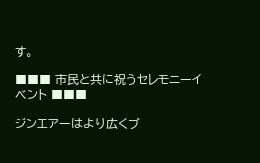す。

■■■ 市民と共に祝うセレモニーイベント ■■■

ジンエアーはより広くブ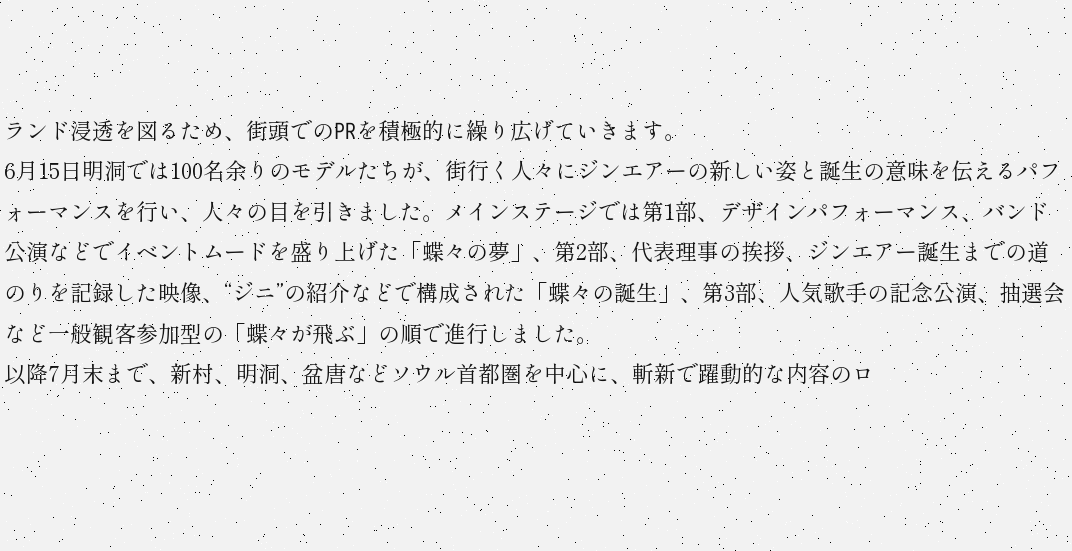ランド浸透を図るため、街頭でのPRを積極的に繰り広げていきます。
6月15日明洞では100名余りのモデルたちが、街行く人々にジンエアーの新しい姿と誕生の意味を伝えるパフォーマンスを行い、人々の目を引きました。メインステージでは第1部、デザインパフォーマンス、バンド公演などでイベントムードを盛り上げた「蝶々の夢」、第2部、代表理事の挨拶、ジンエアー誕生までの道のりを記録した映像、“ジニ”の紹介などで構成された「蝶々の誕生」、第3部、人気歌手の記念公演、抽選会など一般観客参加型の「蝶々が飛ぶ」の順で進行しました。
以降7月末まで、新村、明洞、盆唐などソウル首都圏を中心に、斬新で躍動的な内容のロ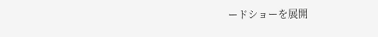ードショーを展開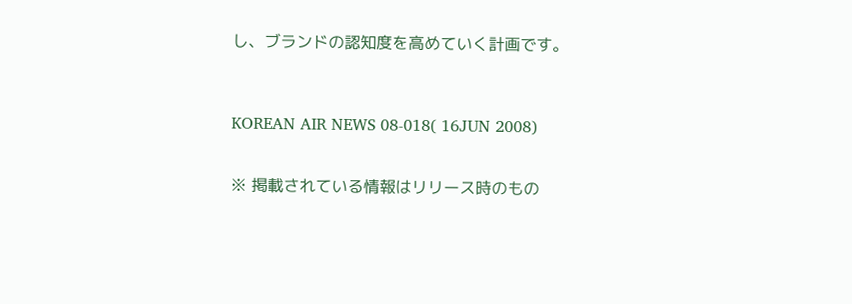し、ブランドの認知度を高めていく計画です。



KOREAN AIR NEWS 08-018( 16JUN 2008)


※ 掲載されている情報はリリース時のもの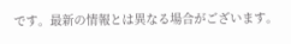です。最新の情報とは異なる場合がございます。